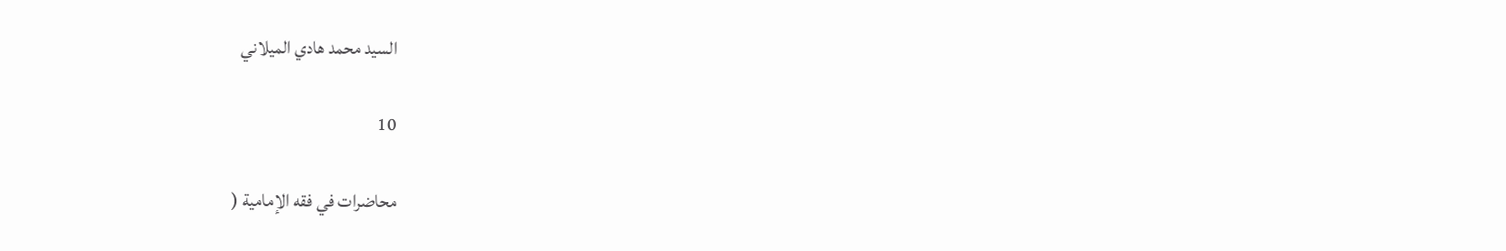السيد محمد هادي الميلاني

10

محاضرات في فقه الإمامية (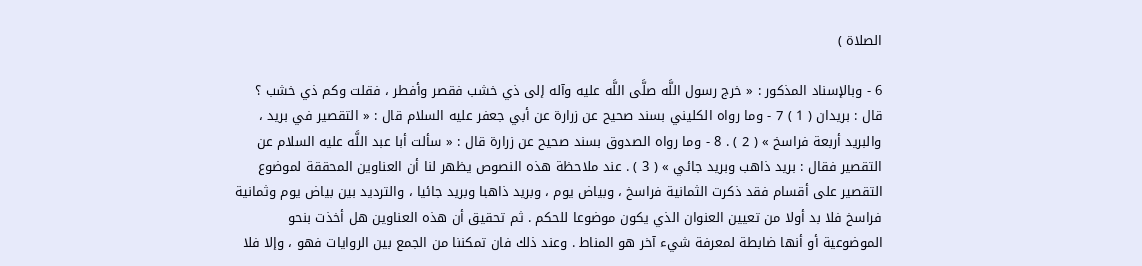الصلاة )

6 - وبالإسناد المذكور : « خرج رسول اللَّه صلَّى اللَّه عليه وآله إلى ذي خشب فقصر وأفطر ، فقلت وكم ذي خشب ؟ قال : بريدان ( 1 ) 7 - وما رواه الكليني بسند صحيح عن زرارة عن أبي جعفر عليه السلام قال : « التقصير في بريد ، والبريد أربعة فراسخ » ( 2 ) . 8 - وما رواه الصدوق بسند صحيح عن زرارة قال : « سألت أبا عبد اللَّه عليه السلام عن التقصير فقال : بريد ذاهب وبريد جائي » ( 3 ) . عند ملاحظة هذه النصوص يظهر لنا أن العناوين المحققة لموضوع التقصير على أقسام فقد ذكرت الثمانية فراسخ ، وبياض يوم ، وبريد ذاهبا وبريد جائيا ، والترديد بين بياض يوم وثمانية فراسخ فلا بد أولا من تعيين العنوان الذي يكون موضوعا للحكم . ثم تحقيق أن هذه العناوين هل أخذت بنحو الموضوعية أو أنها ضابطة لمعرفة شيء آخر هو المناط . وعند ذلك فان تمكننا من الجمع بين الروايات فهو ، وإلا فلا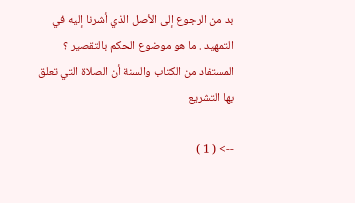بد من الرجوع إلى الأصل الذي أشرنا إليه في التمهيد . ما هو موضوع الحكم بالتقصير ؟ المستفاد من الكتاب والسنة أن الصلاة التي تعلق بها التشريع

--> ( 1 )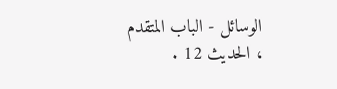الوسائل - الباب المتقدم ، الحديث 12 .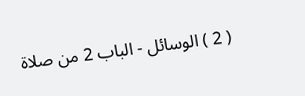( 2 ) الوسائل - الباب 2 من صلاة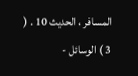المسافر ، الحديث 10 . ( 3 ) الوسائل -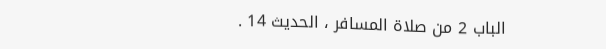الباب 2 من صلاة المسافر ، الحديث 14 .